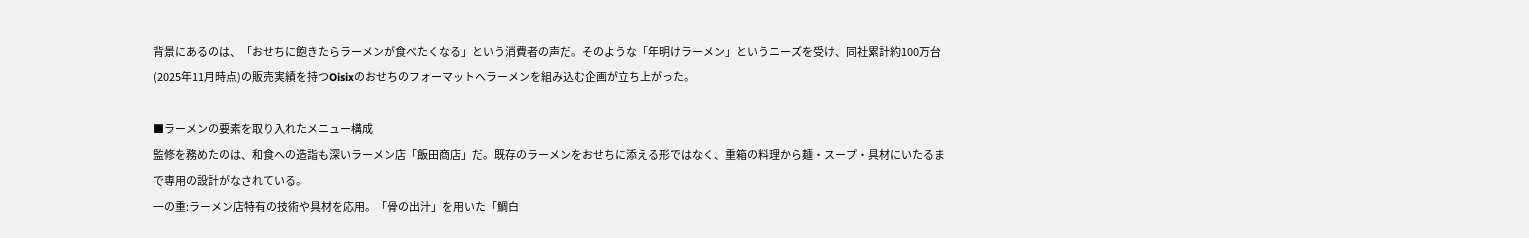背景にあるのは、「おせちに飽きたらラーメンが食べたくなる」という消費者の声だ。そのような「年明けラーメン」というニーズを受け、同社累計約100万台(2025年11月時点)の販売実績を持つOisixのおせちのフォーマットへラーメンを組み込む企画が立ち上がった。

■ラーメンの要素を取り入れたメニュー構成
監修を務めたのは、和食への造詣も深いラーメン店「飯田商店」だ。既存のラーメンをおせちに添える形ではなく、重箱の料理から麺・スープ・具材にいたるまで専用の設計がなされている。
一の重:ラーメン店特有の技術や具材を応用。「骨の出汁」を用いた「鯛白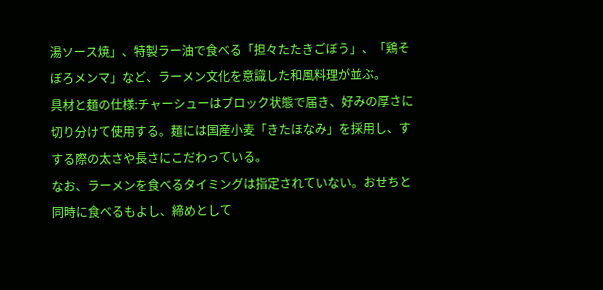湯ソース焼」、特製ラー油で食べる「担々たたきごぼう」、「鶏そぼろメンマ」など、ラーメン文化を意識した和風料理が並ぶ。
具材と麺の仕様:チャーシューはブロック状態で届き、好みの厚さに切り分けて使用する。麺には国産小麦「きたほなみ」を採用し、すする際の太さや長さにこだわっている。
なお、ラーメンを食べるタイミングは指定されていない。おせちと同時に食べるもよし、締めとして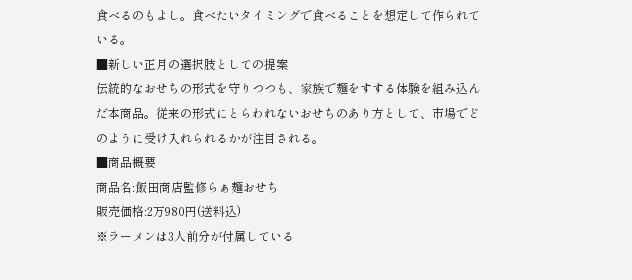食べるのもよし。食べたいタイミングで食べることを想定して作られている。
■新しい正月の選択肢としての提案
伝統的なおせちの形式を守りつつも、家族で麺をすする体験を組み込んだ本商品。従来の形式にとらわれないおせちのあり方として、市場でどのように受け入れられるかが注目される。
■商品概要
商品名:飯田商店監修らぁ麺おせち
販売価格:2万980円(送料込)
※ラーメンは3人前分が付属している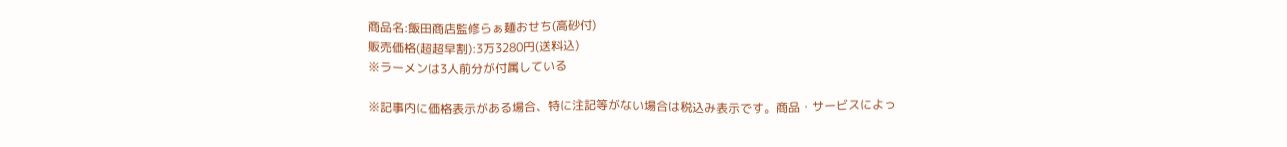商品名:飯田商店監修らぁ麺おせち(高砂付)
販売価格(超超早割):3万3280円(送料込)
※ラーメンは3人前分が付属している

※記事内に価格表示がある場合、特に注記等がない場合は税込み表示です。商品・サービスによっ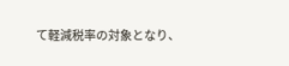て軽減税率の対象となり、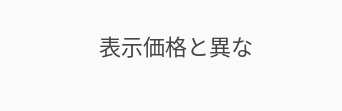表示価格と異な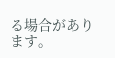る場合があります。